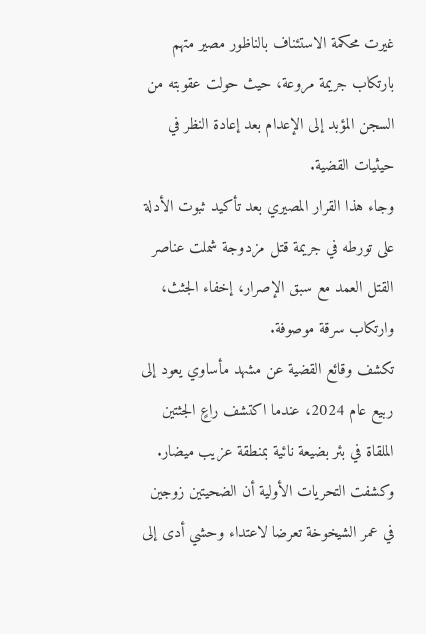غيرت محكمة الاستئناف بالناظور مصير متهم بارتكاب جريمة مروعة، حيث حولت عقوبته من السجن المؤبد إلى الإعدام بعد إعادة النظر في حيثيات القضية.
وجاء هذا القرار المصيري بعد تأكيد ثبوت الأدلة على تورطه في جريمة قتل مزدوجة شملت عناصر القتل العمد مع سبق الإصرار، إخفاء الجثث، وارتكاب سرقة موصوفة.
تكشف وقائع القضية عن مشهد مأساوي يعود إلى ربيع عام 2024، عندما اكتشف راعٍ الجثتين الملقاة في بئر بضيعة نائية بمنطقة عزيب ميضار.
وكشفت التحريات الأولية أن الضحيتين زوجين في عمر الشيخوخة تعرضا لاعتداء وحشي أدى إلى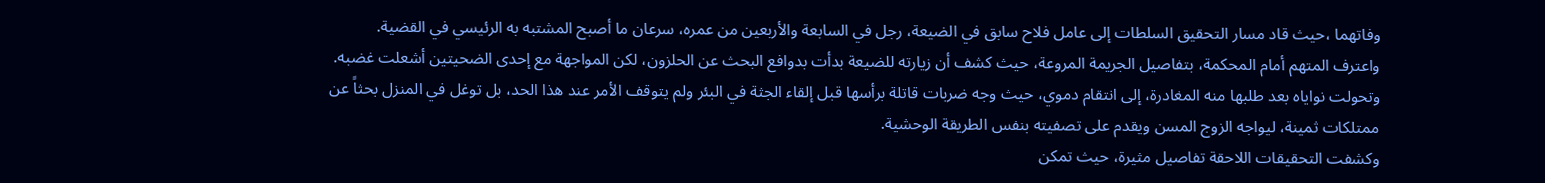وفاتهما ،حيث قاد مسار التحقيق السلطات إلى عامل فلاح سابق في الضيعة، رجل في السابعة والأربعين من عمره، سرعان ما أصبح المشتبه به الرئيسي في القضية.
واعترف المتهم أمام المحكمة، بتفاصيل الجريمة المروعة، حيث كشف أن زيارته للضيعة بدأت بدوافع البحث عن الحلزون، لكن المواجهة مع إحدى الضحيتين أشعلت غضبه.
وتحولت نواياه بعد طلبها منه المغادرة، إلى انتقام دموي، حيث وجه ضربات قاتلة برأسها قبل إلقاء الجثة في البئر ولم يتوقف الأمر عند هذا الحد، بل توغل في المنزل بحثاً عن ممتلكات ثمينة، ليواجه الزوج المسن ويقدم على تصفيته بنفس الطريقة الوحشية.
وكشفت التحقيقات اللاحقة تفاصيل مثيرة، حيث تمكن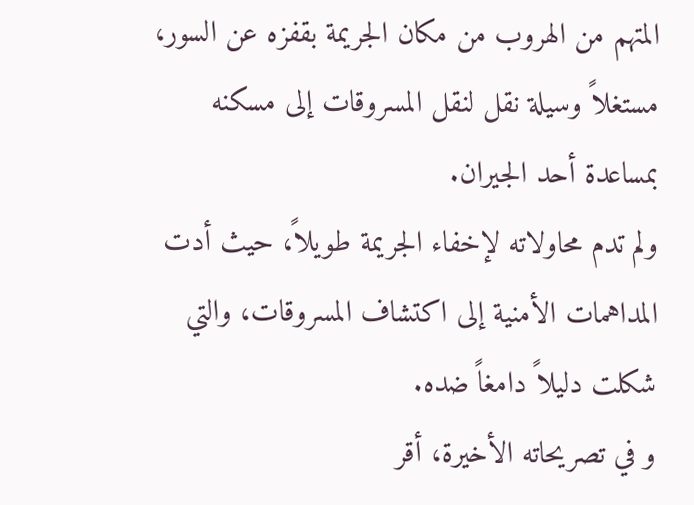المتهم من الهروب من مكان الجريمة بقفزه عن السور، مستغلاً وسيلة نقل لنقل المسروقات إلى مسكنه بمساعدة أحد الجيران.
ولم تدم محاولاته لإخفاء الجريمة طويلاً، حيث أدت المداهمات الأمنية إلى اكتشاف المسروقات، والتي شكلت دليلاً دامغاً ضده.
و في تصريحاته الأخيرة، أقر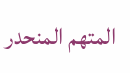المتهم المنحدر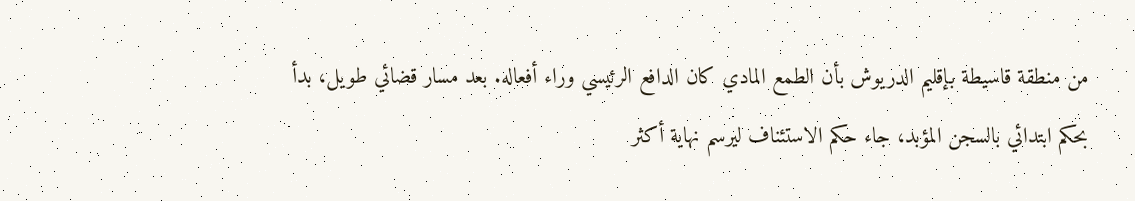من منطقة قاسيطة بإقليم الدريوش بأن الطمع المادي كان الدافع الرئيسي وراء أفعاله. بعد مسار قضائي طويل، بدأ بحكم ابتدائي بالسجن المؤبد، جاء حكم الاستئناف ليرسم نهاية أكثر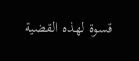قسوة لهذه القضية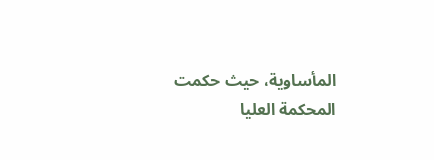المأساوية، حيث حكمت المحكمة العليا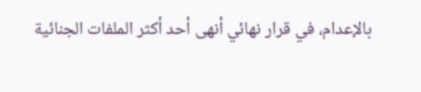بالإعدام، في قرار نهائي أنهى أحد أكثر الملفات الجنائية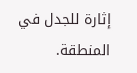إثارة للجدل في المنطقة.